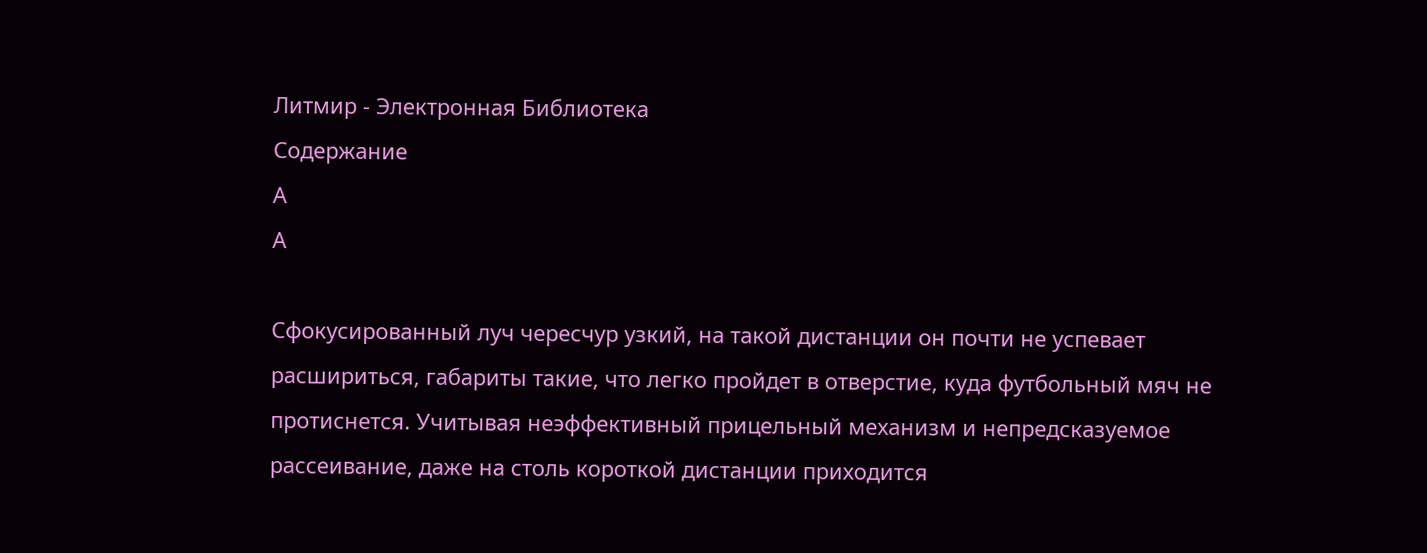Литмир - Электронная Библиотека
Содержание
A
A

Сфокусированный луч чересчур узкий, на такой дистанции он почти не успевает расшириться, габариты такие, что легко пройдет в отверстие, куда футбольный мяч не протиснется. Учитывая неэффективный прицельный механизм и непредсказуемое рассеивание, даже на столь короткой дистанции приходится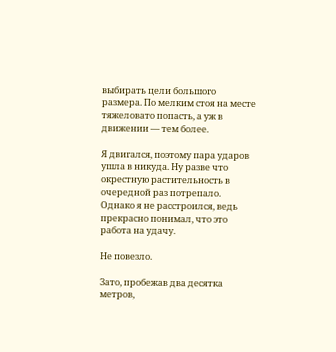выбирать цели большого размера. По мелким стоя на месте тяжеловато попасть, а уж в движении — тем более.

Я двигался, поэтому пара ударов ушла в никуда. Ну разве что окрестную растительность в очередной раз потрепало. Однако я не расстроился, ведь прекрасно понимал, что это работа на удачу.

Не повезло.

Зато, пробежав два десятка метров,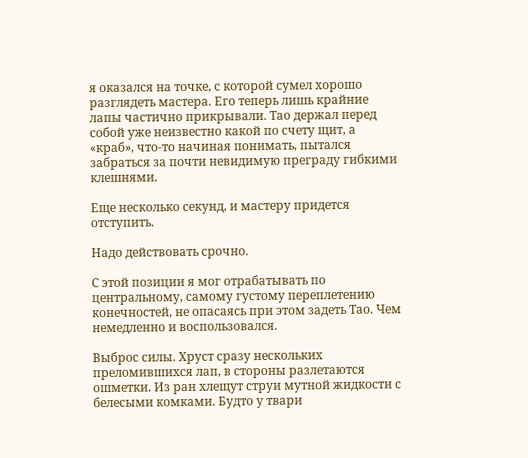я оказался на точке, с которой сумел хорошо разглядеть мастера. Его теперь лишь крайние лапы частично прикрывали. Тао держал перед собой уже неизвестно какой по счету щит, а «краб», что-то начиная понимать, пытался забраться за почти невидимую преграду гибкими клешнями.

Еще несколько секунд, и мастеру придется отступить.

Надо действовать срочно.

С этой позиции я мог отрабатывать по центральному, самому густому переплетению конечностей, не опасаясь при этом задеть Тао. Чем немедленно и воспользовался.

Выброс силы. Хруст сразу нескольких преломившихся лап, в стороны разлетаются ошметки. Из ран хлещут струи мутной жидкости с белесыми комками. Будто у твари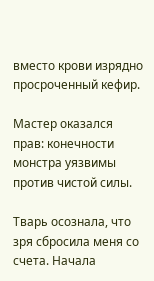вместо крови изрядно просроченный кефир.

Мастер оказался прав: конечности монстра уязвимы против чистой силы.

Тварь осознала, что зря сбросила меня со счета. Начала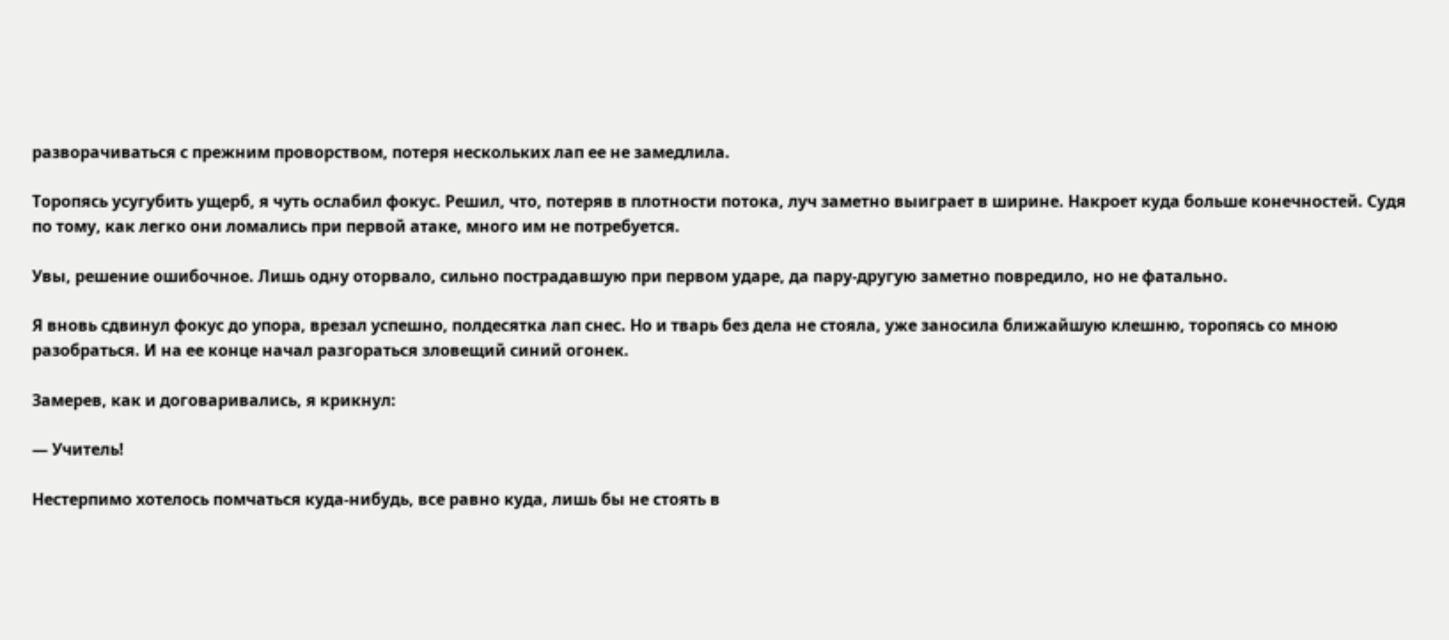разворачиваться с прежним проворством, потеря нескольких лап ее не замедлила.

Торопясь усугубить ущерб, я чуть ослабил фокус. Решил, что, потеряв в плотности потока, луч заметно выиграет в ширине. Накроет куда больше конечностей. Судя по тому, как легко они ломались при первой атаке, много им не потребуется.

Увы, решение ошибочное. Лишь одну оторвало, сильно пострадавшую при первом ударе, да пару-другую заметно повредило, но не фатально.

Я вновь сдвинул фокус до упора, врезал успешно, полдесятка лап снес. Но и тварь без дела не стояла, уже заносила ближайшую клешню, торопясь со мною разобраться. И на ее конце начал разгораться зловещий синий огонек.

Замерев, как и договаривались, я крикнул:

— Учитель!

Нестерпимо хотелось помчаться куда-нибудь, все равно куда, лишь бы не стоять в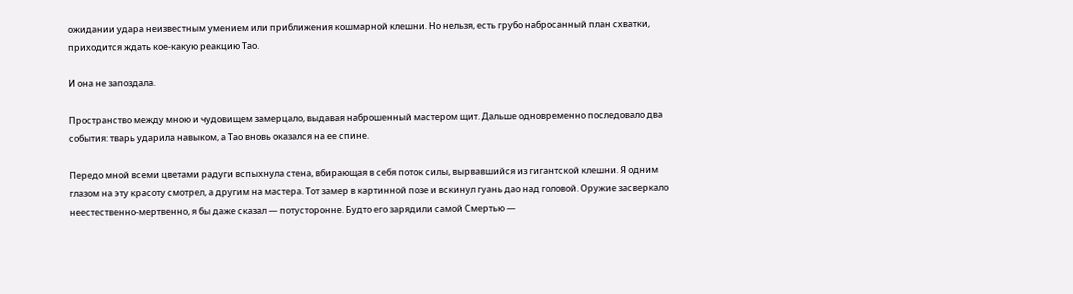ожидании удара неизвестным умением или приближения кошмарной клешни. Но нельзя, есть грубо набросанный план схватки, приходится ждать кое-какую реакцию Тао.

И она не запоздала.

Пространство между мною и чудовищем замерцало, выдавая наброшенный мастером щит. Дальше одновременно последовало два события: тварь ударила навыком, а Тао вновь оказался на ее спине.

Передо мной всеми цветами радуги вспыхнула стена, вбирающая в себя поток силы, вырвавшийся из гигантской клешни. Я одним глазом на эту красоту смотрел, а другим на мастера. Тот замер в картинной позе и вскинул гуань дао над головой. Оружие засверкало неестественно-мертвенно, я бы даже сказал — потусторонне. Будто его зарядили самой Смертью —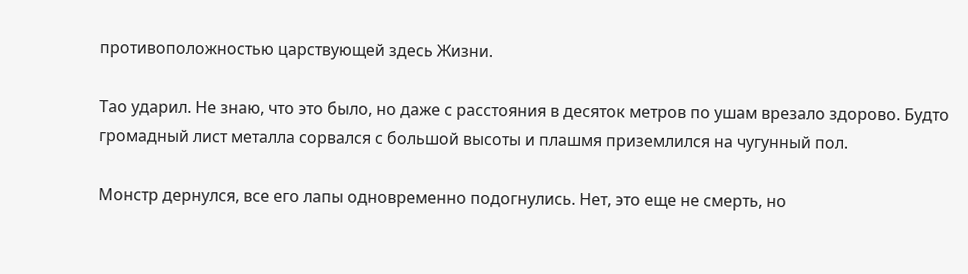противоположностью царствующей здесь Жизни.

Тао ударил. Не знаю, что это было, но даже с расстояния в десяток метров по ушам врезало здорово. Будто громадный лист металла сорвался с большой высоты и плашмя приземлился на чугунный пол.

Монстр дернулся, все его лапы одновременно подогнулись. Нет, это еще не смерть, но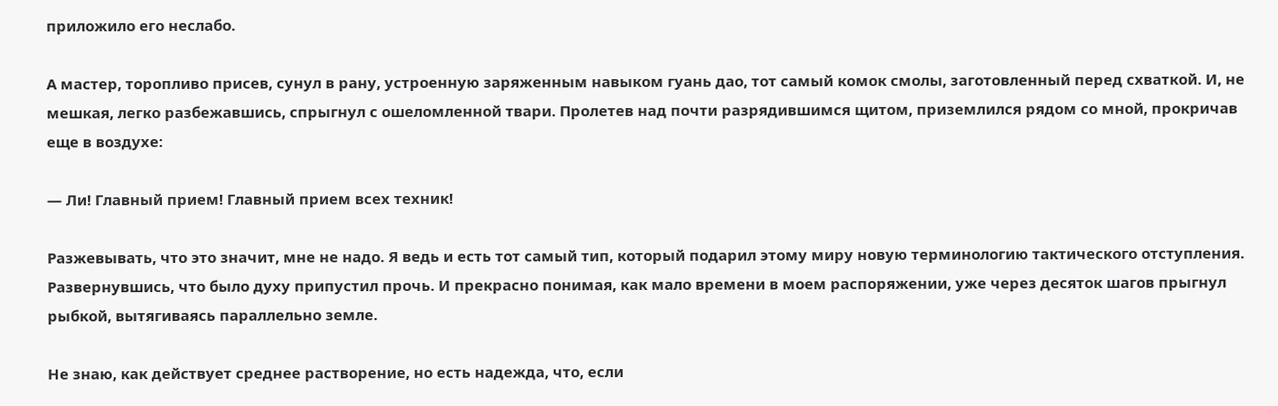приложило его неслабо.

А мастер, торопливо присев, сунул в рану, устроенную заряженным навыком гуань дао, тот самый комок смолы, заготовленный перед схваткой. И, не мешкая, легко разбежавшись, спрыгнул с ошеломленной твари. Пролетев над почти разрядившимся щитом, приземлился рядом со мной, прокричав еще в воздухе:

— Ли! Главный прием! Главный прием всех техник!

Разжевывать, что это значит, мне не надо. Я ведь и есть тот самый тип, который подарил этому миру новую терминологию тактического отступления. Развернувшись, что было духу припустил прочь. И прекрасно понимая, как мало времени в моем распоряжении, уже через десяток шагов прыгнул рыбкой, вытягиваясь параллельно земле.

Не знаю, как действует среднее растворение, но есть надежда, что, если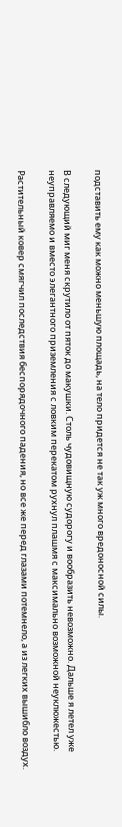подставить ему как можно меньшую площадь, на тело придется не так уж много вредоносной силы.

В следующий миг меня скрутило от пяток до макушки. Столь чудовищную судорогу и вообразить невозможно. Дальше я летел уже неуправляемо и вместо элегантного приземления с ловким перекатом рухнул плашмя с максимально возможной неуклюжестью.

Растительный ковер смягчил последствия беспорядочного падения, но все же перед глазами потемнело, а из легких вышибло воздух.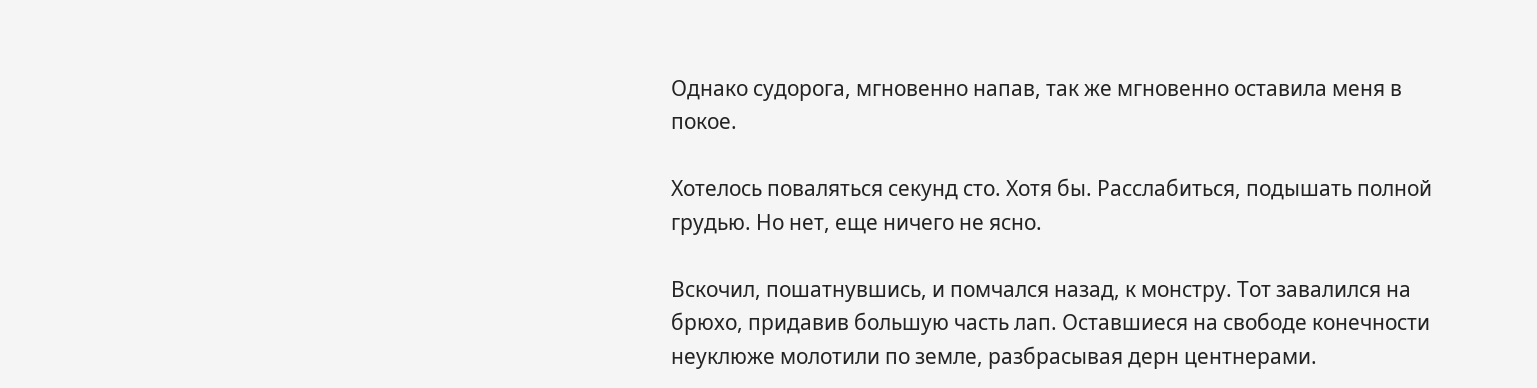Однако судорога, мгновенно напав, так же мгновенно оставила меня в покое.

Хотелось поваляться секунд сто. Хотя бы. Расслабиться, подышать полной грудью. Но нет, еще ничего не ясно.

Вскочил, пошатнувшись, и помчался назад, к монстру. Тот завалился на брюхо, придавив большую часть лап. Оставшиеся на свободе конечности неуклюже молотили по земле, разбрасывая дерн центнерами.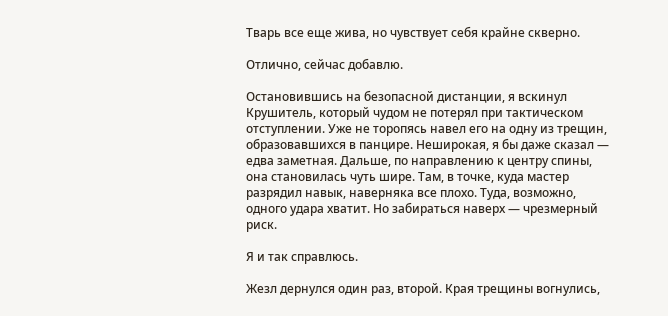Тварь все еще жива, но чувствует себя крайне скверно.

Отлично, сейчас добавлю.

Остановившись на безопасной дистанции, я вскинул Крушитель, который чудом не потерял при тактическом отступлении. Уже не торопясь навел его на одну из трещин, образовавшихся в панцире. Неширокая, я бы даже сказал — едва заметная. Дальше, по направлению к центру спины, она становилась чуть шире. Там, в точке, куда мастер разрядил навык, наверняка все плохо. Туда, возможно, одного удара хватит. Но забираться наверх — чрезмерный риск.

Я и так справлюсь.

Жезл дернулся один раз, второй. Края трещины вогнулись,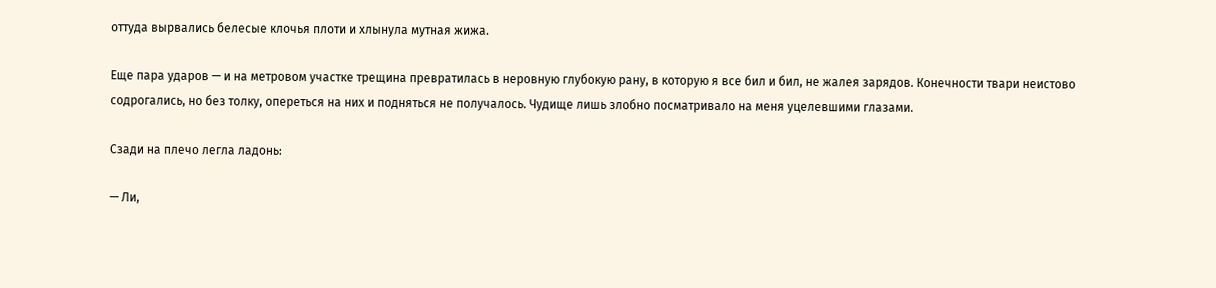оттуда вырвались белесые клочья плоти и хлынула мутная жижа.

Еще пара ударов — и на метровом участке трещина превратилась в неровную глубокую рану, в которую я все бил и бил, не жалея зарядов. Конечности твари неистово содрогались, но без толку, опереться на них и подняться не получалось. Чудище лишь злобно посматривало на меня уцелевшими глазами.

Сзади на плечо легла ладонь:

— Ли,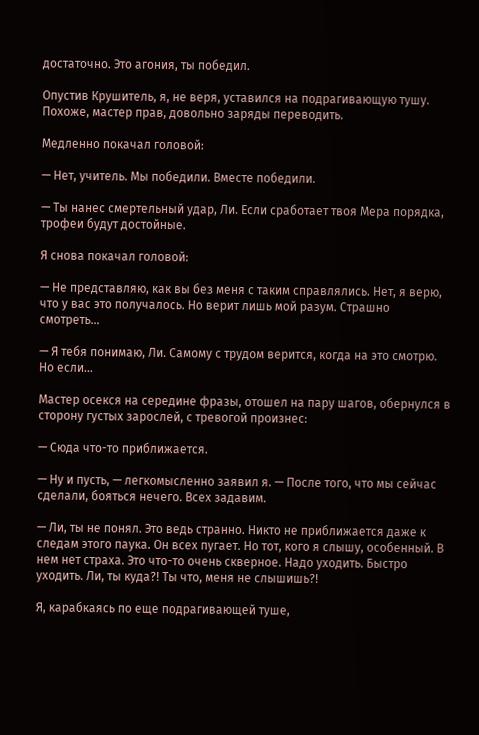достаточно. Это агония, ты победил.

Опустив Крушитель, я, не веря, уставился на подрагивающую тушу. Похоже, мастер прав, довольно заряды переводить.

Медленно покачал головой:

— Нет, учитель. Мы победили. Вместе победили.

— Ты нанес смертельный удар, Ли. Если сработает твоя Мера порядка, трофеи будут достойные.

Я снова покачал головой:

— Не представляю, как вы без меня с таким справлялись. Нет, я верю, что у вас это получалось. Но верит лишь мой разум. Страшно смотреть…

— Я тебя понимаю, Ли. Самому с трудом верится, когда на это смотрю. Но если…

Мастер осекся на середине фразы, отошел на пару шагов, обернулся в сторону густых зарослей, с тревогой произнес:

— Сюда что-то приближается.

— Ну и пусть, — легкомысленно заявил я. — После того, что мы сейчас сделали, бояться нечего. Всех задавим.

— Ли, ты не понял. Это ведь странно. Никто не приближается даже к следам этого паука. Он всех пугает. Но тот, кого я слышу, особенный. В нем нет страха. Это что-то очень скверное. Надо уходить. Быстро уходить. Ли, ты куда?! Ты что, меня не слышишь?!

Я, карабкаясь по еще подрагивающей туше,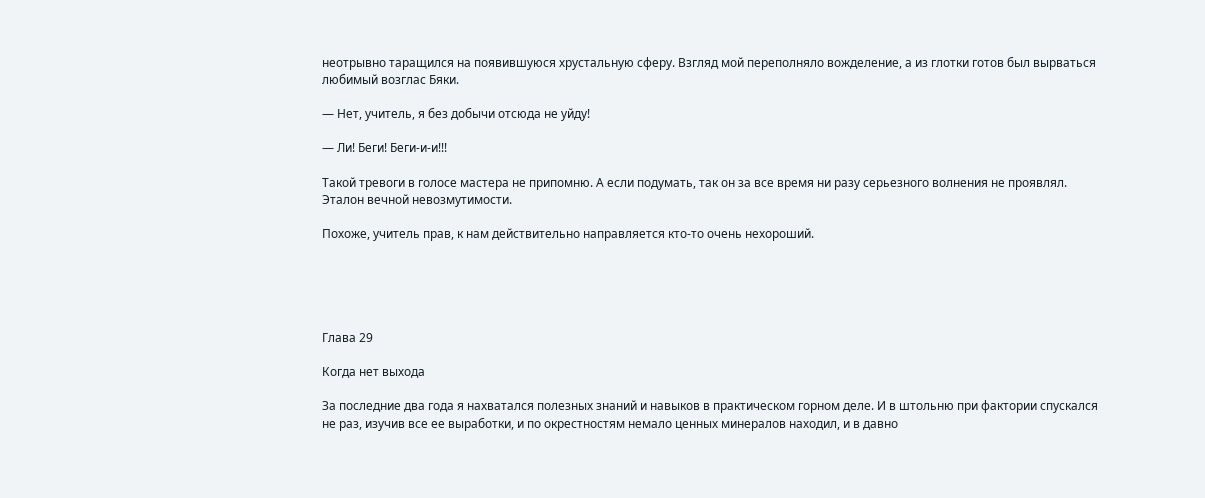неотрывно таращился на появившуюся хрустальную сферу. Взгляд мой переполняло вожделение, а из глотки готов был вырваться любимый возглас Бяки.

— Нет, учитель, я без добычи отсюда не уйду!

— Ли! Беги! Беги-и-и!!!

Такой тревоги в голосе мастера не припомню. А если подумать, так он за все время ни разу серьезного волнения не проявлял. Эталон вечной невозмутимости.

Похоже, учитель прав, к нам действительно направляется кто-то очень нехороший.





Глава 29

Когда нет выхода

За последние два года я нахватался полезных знаний и навыков в практическом горном деле. И в штольню при фактории спускался не раз, изучив все ее выработки, и по окрестностям немало ценных минералов находил, и в давно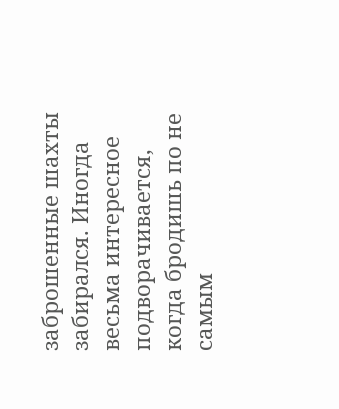заброшенные шахты забирался. Иногда весьма интересное подворачивается, когда бродишь по не самым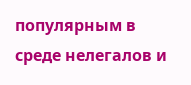популярным в среде нелегалов и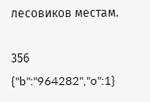лесовиков местам.

356
{"b":"964282","o":1}